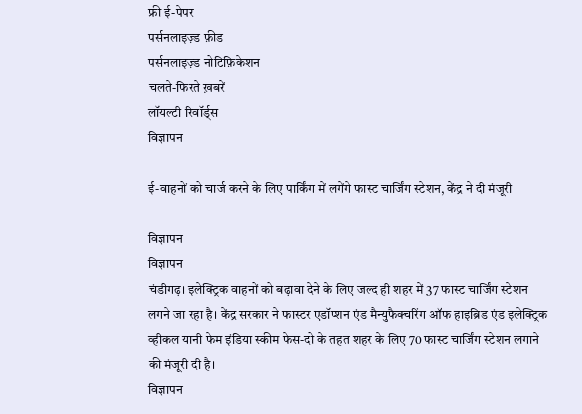फ्री ई-पेपर
पर्सनलाइज़्ड फ़ीड
पर्सनलाइज़्ड नोटिफ़िकेशन
चलते-फिरते ख़बरें
लॉयल्टी रिवॉर्ड्स
विज्ञापन

ई-वाहनों को चार्ज करने के लिए पार्किंग में लगेंगे फास्ट चार्जिंग स्टेशन, केंद्र ने दी मंजूरी

विज्ञापन
विज्ञापन
चंडीगढ़। इलेक्ट्रिक वाहनों को बढ़ावा देने के लिए जल्द ही शहर में 37 फास्ट चार्जिंग स्टेशन लगने जा रहा है। केंद्र सरकार ने फास्टर एडॉप्शन एंड मैन्युफैक्चरिंग ऑफ हाइब्रिड एंड इलेक्ट्रिक व्हीकल यानी फेम इंडिया स्कीम फेस-दो के तहत शहर के लिए 70 फास्ट चार्जिंग स्टेशन लगाने की मंजूरी दी है।
विज्ञापन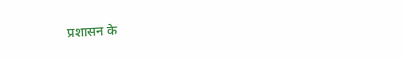प्रशासन के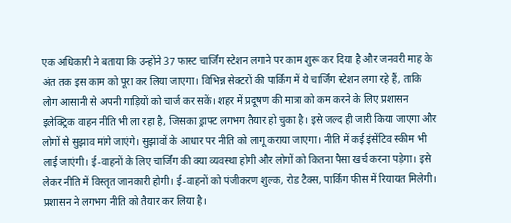एक अधिकारी ने बताया कि उन्होंने 37 फास्ट चार्जिंग स्टेशन लगाने पर काम शुरू कर दिया है और जनवरी माह के अंत तक इस काम को पूरा कर लिया जाएगा। विभिन्न सेक्टरों की पार्किंग में ये चार्जिंग स्टेशन लगा रहे हैं, ताकि लोग आसानी से अपनी गाड़ियों को चार्ज कर सकें। शहर में प्रदूषण की मात्रा को कम करने के लिए प्रशासन इलेक्ट्रिक वाहन नीति भी ला रहा है, जिसका ड्राफ्ट लगभग तैयार हो चुका है। इसे जल्द ही जारी किया जाएगा और लोगों से सुझाव मांगे जाएंगे। सुझावों के आधार पर नीति को लागू कराया जाएगा। नीति में कई इंसेंटिव स्कीम भी लाई जाएंगी। ई-वाहनों के लिए चार्जिंग की क्या व्यवस्था होगी और लोगों को कितना पैसा खर्च करना पड़ेगा। इसे लेकर नीति में विस्तृत जानकारी होगी। ई-वाहनों को पंजीकरण शुल्क, रोड टैक्स, पार्किंग फीस में रियायत मिलेगी। प्रशासन ने लगभग नीति को तैयार कर लिया है।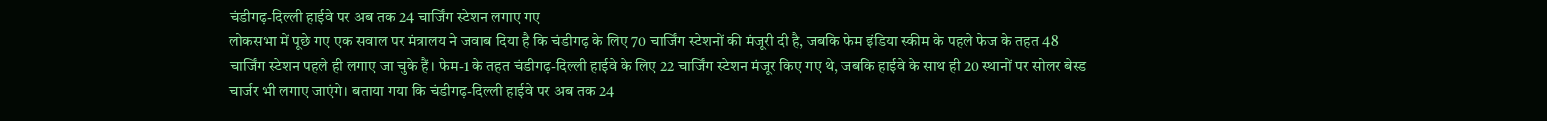चंडीगढ़-दिल्ली हाईवे पर अब तक 24 चार्जिंग स्टेशन लगाए गए
लोकसभा में पूछे गए एक सवाल पर मंत्रालय ने जवाब दिया है कि चंडीगढ़ के लिए 70 चार्जिंग स्टेशनों की मंजूरी दी है, जबकि फेम इंडिया स्कीम के पहले फेज के तहत 48 चार्जिंग स्टेशन पहले ही लगाए जा चुके हैं। फेम-1 के तहत चंडीगढ़-दिल्ली हाईवे के लिए 22 चार्जिंग स्टेशन मंजूर किए गए थे, जबकि हाईवे के साथ ही 20 स्थानों पर सोलर बेस्ड चार्जर भी लगाए जाएंगे। बताया गया कि चंडीगढ़-दिल्ली हाईवे पर अब तक 24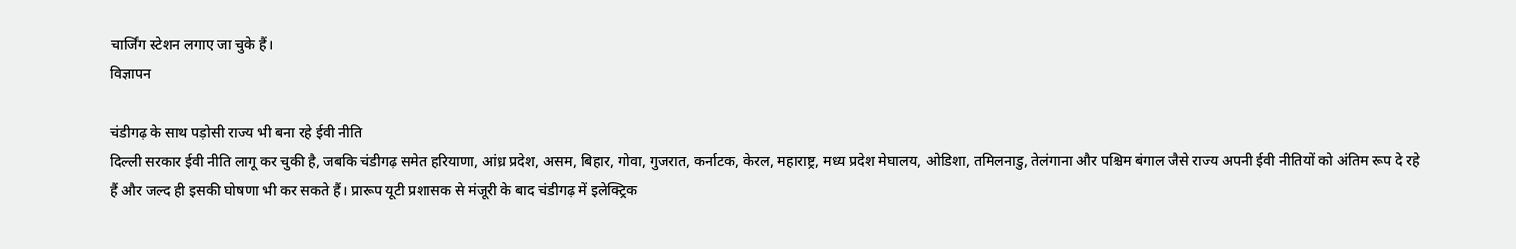चार्जिंग स्टेशन लगाए जा चुके हैं।
विज्ञापन

चंडीगढ़ के साथ पड़ोसी राज्य भी बना रहे ईवी नीति
दिल्ली सरकार ईवी नीति लागू कर चुकी है, जबकि चंडीगढ़ समेत हरियाणा, आंध्र प्रदेश, असम, बिहार, गोवा, गुजरात, कर्नाटक, केरल, महाराष्ट्र, मध्य प्रदेश मेघालय, ओडिशा, तमिलनाडु, तेलंगाना और पश्चिम बंगाल जैसे राज्य अपनी ईवी नीतियों को अंतिम रूप दे रहे हैं और जल्द ही इसकी घोषणा भी कर सकते हैं। प्रारूप यूटी प्रशासक से मंजूरी के बाद चंडीगढ़ में इलेक्ट्रिक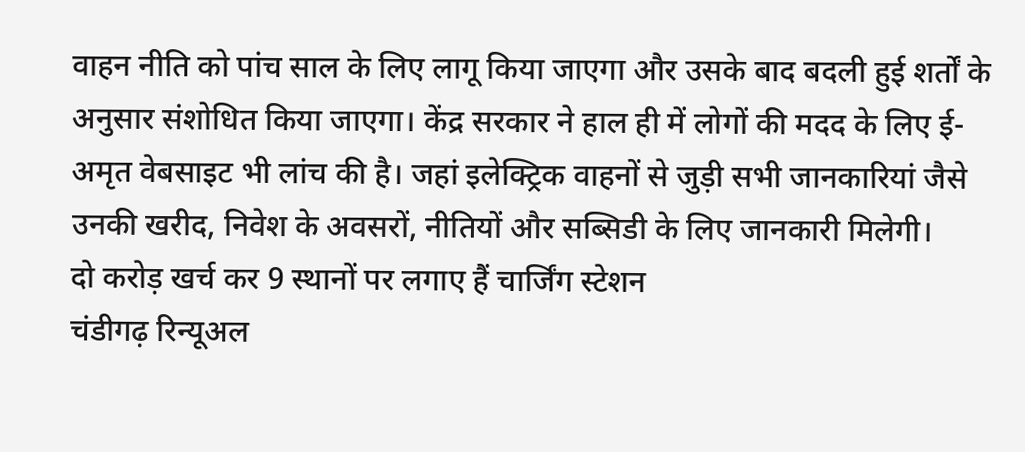वाहन नीति को पांच साल के लिए लागू किया जाएगा और उसके बाद बदली हुई शर्तों के अनुसार संशोधित किया जाएगा। केंद्र सरकार ने हाल ही में लोगों की मदद के लिए ई-अमृत वेबसाइट भी लांच की है। जहां इलेक्ट्रिक वाहनों से जुड़ी सभी जानकारियां जैसे उनकी खरीद, निवेश के अवसरों, नीतियों और सब्सिडी के लिए जानकारी मिलेगी।
दो करोड़ खर्च कर 9 स्थानों पर लगाए हैं चार्जिंग स्टेशन
चंडीगढ़ रिन्यूअल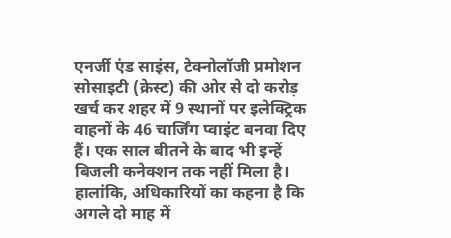एनर्जी एंड साइंस, टेक्नोलॉजी प्रमोशन सोसाइटी (क्रेस्ट) की ओर से दो करोड़ खर्च कर शहर में 9 स्थानों पर इलेक्ट्रिक वाहनों के 46 चार्जिंग प्वाइंट बनवा दिए हैं। एक साल बीतने के बाद भी इन्हें बिजली कनेक्शन तक नहीं मिला है। हालांकि, अधिकारियों का कहना है कि अगले दो माह में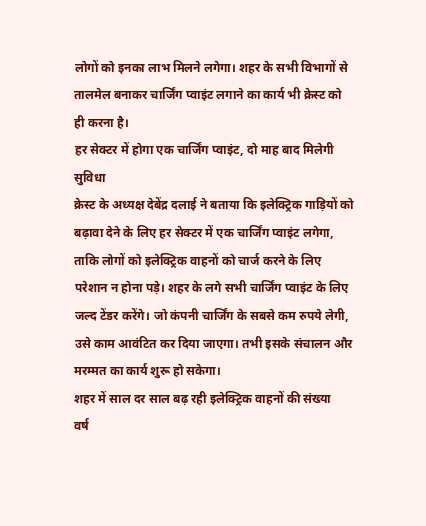लोगों को इनका लाभ मिलने लगेगा। शहर के सभी विभागों से तालमेल बनाकर चार्जिंग प्वाइंट लगाने का कार्य भी क्रेस्ट को ही करना है।
हर सेक्टर में होगा एक चार्जिंग प्वाइंट, दो माह बाद मिलेगी सुविधा
क्रेस्ट के अध्यक्ष देबेंद्र दलाई ने बताया कि इलेक्ट्रिक गाड़ियों को बढ़ावा देने के लिए हर सेक्टर में एक चार्जिंग प्वाइंट लगेगा, ताकि लोगों को इलेक्ट्रिक वाहनों को चार्ज करने के लिए परेशान न होना पड़े। शहर के लगे सभी चार्जिंग प्वाइंट के लिए जल्द टेंडर करेंगे। जो कंपनी चार्जिंग के सबसे कम रुपये लेगी, उसे काम आवंटित कर दिया जाएगा। तभी इसके संचालन और मरम्मत का कार्य शुरू हो सकेगा।
शहर में साल दर साल बढ़ रही इलेक्ट्रिक वाहनों की संख्या
वर्ष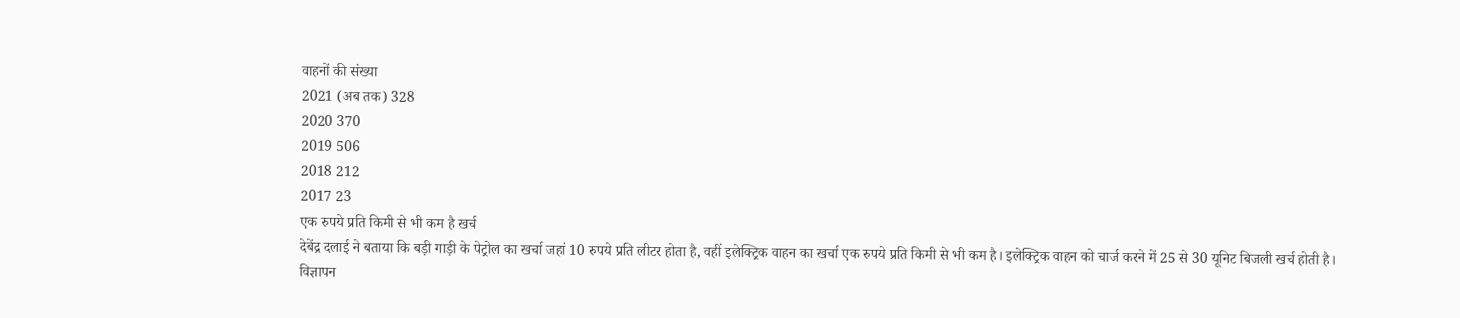वाहनों की संख्या
2021 (अब तक) 328
2020 370
2019 506
2018 212
2017 23
एक रुपये प्रति किमी से भी कम है खर्च
देबेंद्र दलाई ने बताया कि बड़ी गाड़ी के पेट्रोल का खर्चा जहां 10 रुपये प्रति लीटर होता है, वहीं इलेक्ट्रिक वाहन का खर्चा एक रुपये प्रति किमी से भी कम है। इलेक्ट्रिक वाहन को चार्ज करने में 25 से 30 यूनिट बिजली खर्च होती है।
विज्ञापन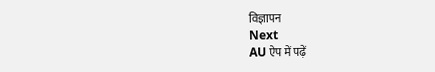विज्ञापन
Next
AU ऐप में पढ़ें